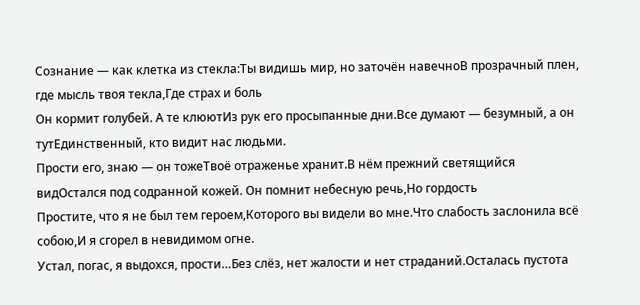Сознание — как клетка из стекла:Ты видишь мир, но заточён навечноВ прозрачный плен, где мысль твоя текла,Где страх и боль
Он кормит голубей. А те клюютИз рук его просыпанные дни.Все думают — безумный, а он тутЕдинственный, кто видит нас людьми.
Прости его, знаю — он тожеТвоё отраженье хранит.В нём прежний светящийся видОстался под содранной кожей. Он помнит небесную речь,Но гордость
Простите, что я не был тем героем,Которого вы видели во мне.Что слабость заслонила всё собою,И я сгорел в невидимом огне.
Устал, погас, я выдохся, прости…Без слёз, нет жалости и нет страданий.Осталась пустота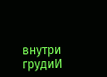внутри грудиИ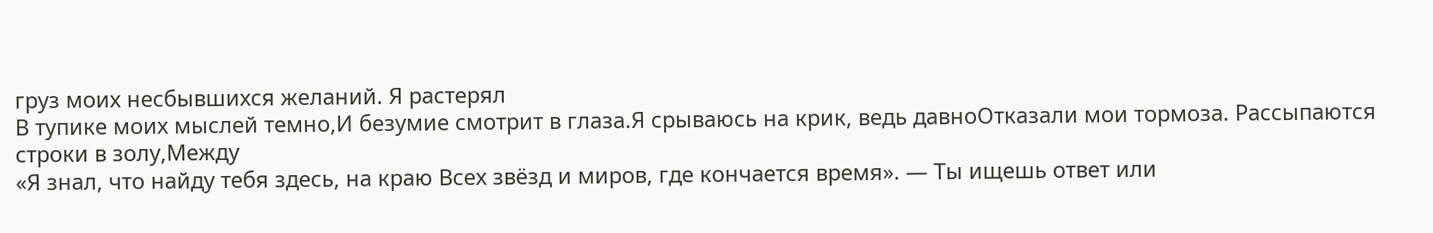груз моих несбывшихся желаний. Я растерял
В тупике моих мыслей темно,И безумие смотрит в глаза.Я срываюсь на крик, ведь давноОтказали мои тормоза. Рассыпаются строки в золу,Между
«Я знал, что найду тебя здесь, на краю Всех звёзд и миров, где кончается время». — Ты ищешь ответ или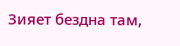Зияет бездна там,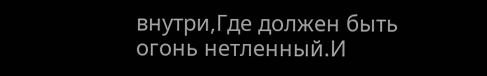внутри,Где должен быть огонь нетленный.И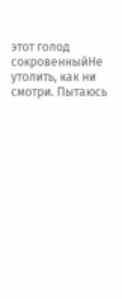этот голод сокровенныйНе утолить, как ни смотри. Пытаюсь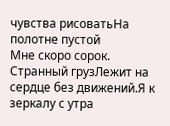чувства рисоватьНа полотне пустой
Мне скоро сорок. Странный грузЛежит на сердце без движений.Я к зеркалу с утра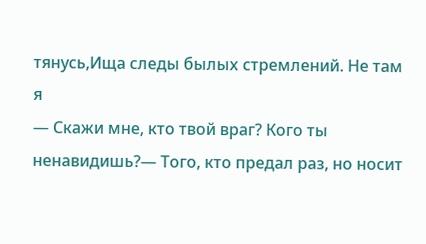тянусь,Ища следы былых стремлений. Не там я
— Скажи мне, кто твой враг? Кого ты ненавидишь?— Того, кто предал раз, но носит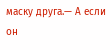маску друга.— А если он